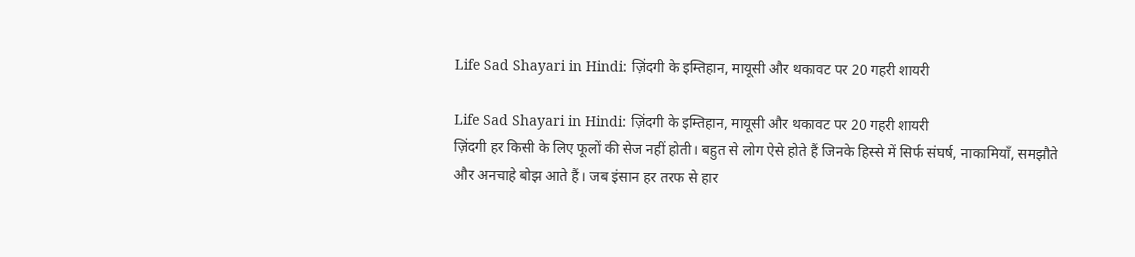Life Sad Shayari in Hindi: ज़िंदगी के इम्तिहान, मायूसी और थकावट पर 20 गहरी शायरी

Life Sad Shayari in Hindi: ज़िंदगी के इम्तिहान, मायूसी और थकावट पर 20 गहरी शायरी
ज़िंदगी हर किसी के लिए फूलों की सेज नहीं होती। बहुत से लोग ऐसे होते हैं जिनके हिस्से में सिर्फ संघर्ष, नाकामियाँ, समझौते और अनचाहे बोझ आते हैं। जब इंसान हर तरफ से हार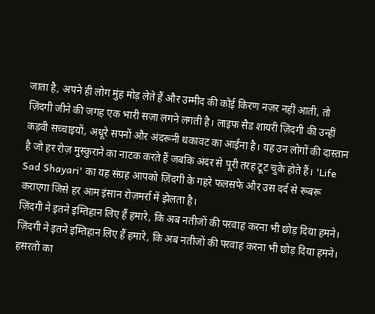जाता है, अपने ही लोग मुंह मोड़ लेते हैं और उम्मीद की कोई किरण नज़र नहीं आती, तो ज़िंदगी जीने की जगह एक भारी सज़ा लगने लगती है। लाइफ सैड शायरी ज़िंदगी की उन्हीं कड़वी सच्चाइयों, अधूरे सपनों और अंदरूनी थकावट का आईना है। यह उन लोगों की दास्तान है जो हर रोज़ मुस्कुराने का नाटक करते हैं जबकि अंदर से पूरी तरह टूट चुके होते हैं। 'Life Sad Shayari' का यह संग्रह आपको ज़िंदगी के गहरे फलसफे और उस दर्द से रूबरू कराएगा जिसे हर आम इंसान रोज़मर्रा में झेलता है।
ज़िंदगी ने इतने इम्तिहान लिए हैं हमारे, कि अब नतीजों की परवाह करना भी छोड़ दिया हमने।
ज़िंदगी ने इतने इम्तिहान लिए हैं हमारे, कि अब नतीजों की परवाह करना भी छोड़ दिया हमने।
हसरतों का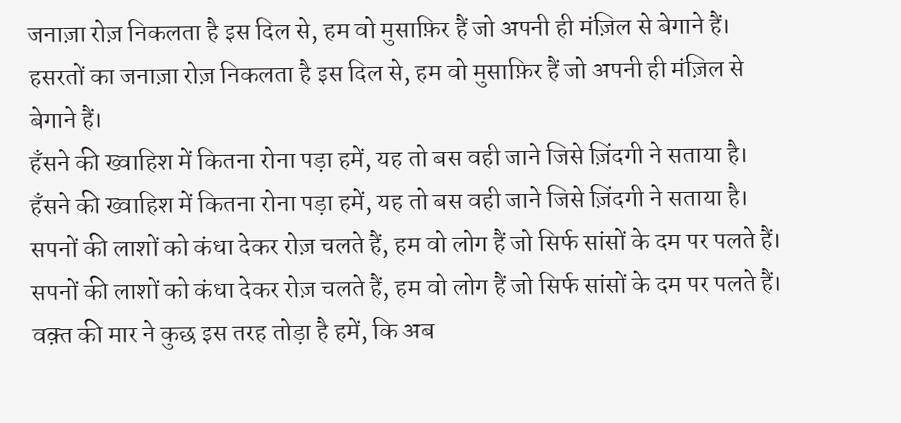जनाज़ा रोज़ निकलता है इस दिल से, हम वो मुसाफ़िर हैं जो अपनी ही मंज़िल से बेगाने हैं।
हसरतों का जनाज़ा रोज़ निकलता है इस दिल से, हम वो मुसाफ़िर हैं जो अपनी ही मंज़िल से बेगाने हैं।
हँसने की ख्वाहिश में कितना रोना पड़ा हमें, यह तो बस वही जाने जिसे ज़िंदगी ने सताया है।
हँसने की ख्वाहिश में कितना रोना पड़ा हमें, यह तो बस वही जाने जिसे ज़िंदगी ने सताया है।
सपनों की लाशों को कंधा देकर रोज़ चलते हैं, हम वो लोग हैं जो सिर्फ सांसों के दम पर पलते हैं।
सपनों की लाशों को कंधा देकर रोज़ चलते हैं, हम वो लोग हैं जो सिर्फ सांसों के दम पर पलते हैं।
वक़्त की मार ने कुछ इस तरह तोड़ा है हमें, कि अब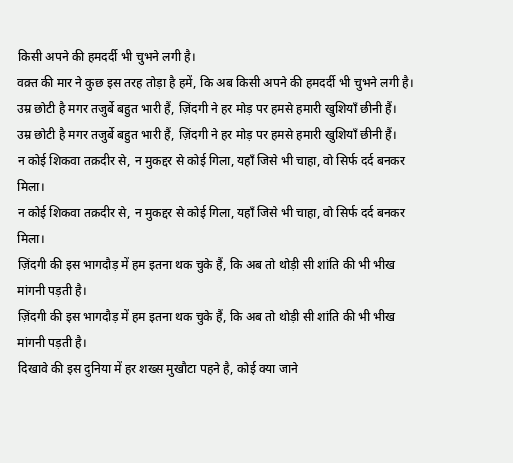किसी अपने की हमदर्दी भी चुभने लगी है।
वक़्त की मार ने कुछ इस तरह तोड़ा है हमें, कि अब किसी अपने की हमदर्दी भी चुभने लगी है।
उम्र छोटी है मगर तजुर्बे बहुत भारी हैं, ज़िंदगी ने हर मोड़ पर हमसे हमारी खुशियाँ छीनी हैं।
उम्र छोटी है मगर तजुर्बे बहुत भारी हैं, ज़िंदगी ने हर मोड़ पर हमसे हमारी खुशियाँ छीनी हैं।
न कोई शिकवा तक़दीर से, न मुकद्दर से कोई गिला, यहाँ जिसे भी चाहा, वो सिर्फ दर्द बनकर मिला।
न कोई शिकवा तक़दीर से, न मुकद्दर से कोई गिला, यहाँ जिसे भी चाहा, वो सिर्फ दर्द बनकर मिला।
ज़िंदगी की इस भागदौड़ में हम इतना थक चुके हैं, कि अब तो थोड़ी सी शांति की भी भीख मांगनी पड़ती है।
ज़िंदगी की इस भागदौड़ में हम इतना थक चुके हैं, कि अब तो थोड़ी सी शांति की भी भीख मांगनी पड़ती है।
दिखावे की इस दुनिया में हर शख्स मुखौटा पहने है, कोई क्या जाने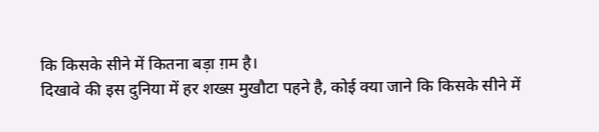कि किसके सीने में कितना बड़ा ग़म है।
दिखावे की इस दुनिया में हर शख्स मुखौटा पहने है, कोई क्या जाने कि किसके सीने में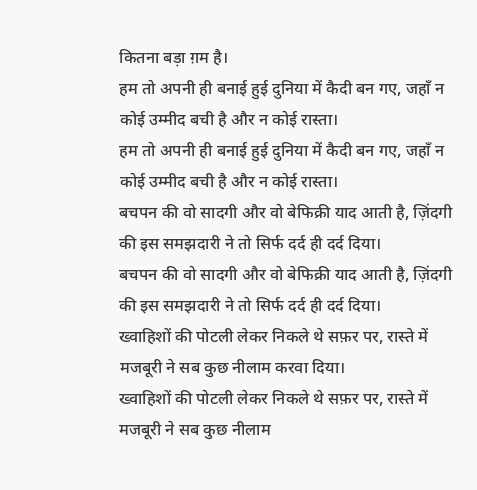कितना बड़ा ग़म है।
हम तो अपनी ही बनाई हुई दुनिया में कैदी बन गए, जहाँ न कोई उम्मीद बची है और न कोई रास्ता।
हम तो अपनी ही बनाई हुई दुनिया में कैदी बन गए, जहाँ न कोई उम्मीद बची है और न कोई रास्ता।
बचपन की वो सादगी और वो बेफिक्री याद आती है, ज़िंदगी की इस समझदारी ने तो सिर्फ दर्द ही दर्द दिया।
बचपन की वो सादगी और वो बेफिक्री याद आती है, ज़िंदगी की इस समझदारी ने तो सिर्फ दर्द ही दर्द दिया।
ख्वाहिशों की पोटली लेकर निकले थे सफ़र पर, रास्ते में मजबूरी ने सब कुछ नीलाम करवा दिया।
ख्वाहिशों की पोटली लेकर निकले थे सफ़र पर, रास्ते में मजबूरी ने सब कुछ नीलाम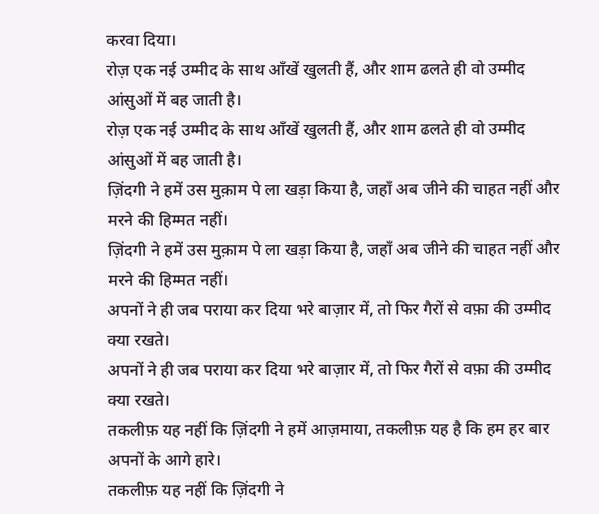करवा दिया।
रोज़ एक नई उम्मीद के साथ आँखें खुलती हैं, और शाम ढलते ही वो उम्मीद आंसुओं में बह जाती है।
रोज़ एक नई उम्मीद के साथ आँखें खुलती हैं, और शाम ढलते ही वो उम्मीद आंसुओं में बह जाती है।
ज़िंदगी ने हमें उस मुक़ाम पे ला खड़ा किया है, जहाँ अब जीने की चाहत नहीं और मरने की हिम्मत नहीं।
ज़िंदगी ने हमें उस मुक़ाम पे ला खड़ा किया है, जहाँ अब जीने की चाहत नहीं और मरने की हिम्मत नहीं।
अपनों ने ही जब पराया कर दिया भरे बाज़ार में, तो फिर गैरों से वफ़ा की उम्मीद क्या रखते।
अपनों ने ही जब पराया कर दिया भरे बाज़ार में, तो फिर गैरों से वफ़ा की उम्मीद क्या रखते।
तकलीफ़ यह नहीं कि ज़िंदगी ने हमें आज़माया, तकलीफ़ यह है कि हम हर बार अपनों के आगे हारे।
तकलीफ़ यह नहीं कि ज़िंदगी ने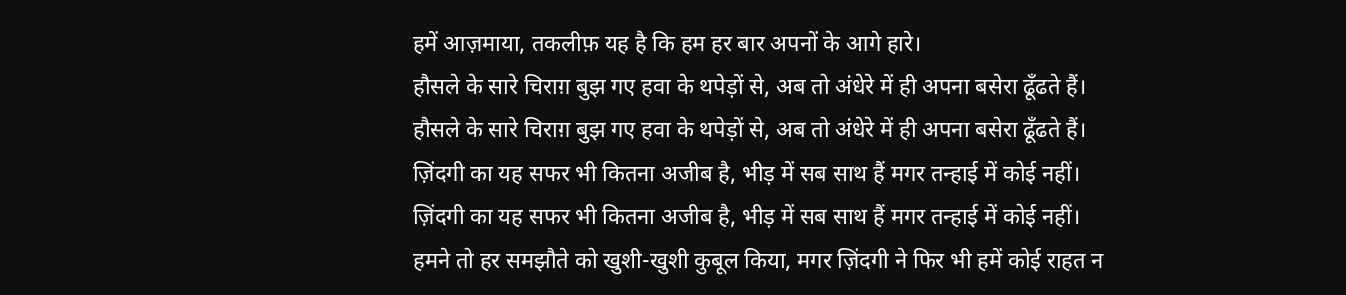हमें आज़माया, तकलीफ़ यह है कि हम हर बार अपनों के आगे हारे।
हौसले के सारे चिराग़ बुझ गए हवा के थपेड़ों से, अब तो अंधेरे में ही अपना बसेरा ढूँढते हैं।
हौसले के सारे चिराग़ बुझ गए हवा के थपेड़ों से, अब तो अंधेरे में ही अपना बसेरा ढूँढते हैं।
ज़िंदगी का यह सफर भी कितना अजीब है, भीड़ में सब साथ हैं मगर तन्हाई में कोई नहीं।
ज़िंदगी का यह सफर भी कितना अजीब है, भीड़ में सब साथ हैं मगर तन्हाई में कोई नहीं।
हमने तो हर समझौते को खुशी-खुशी कुबूल किया, मगर ज़िंदगी ने फिर भी हमें कोई राहत न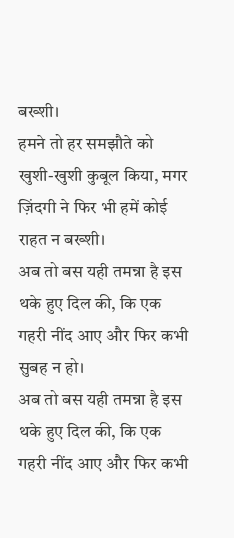बख्शी।
हमने तो हर समझौते को खुशी-खुशी कुबूल किया, मगर ज़िंदगी ने फिर भी हमें कोई राहत न बख्शी।
अब तो बस यही तमन्ना है इस थके हुए दिल की, कि एक गहरी नींद आए और फिर कभी सुबह न हो।
अब तो बस यही तमन्ना है इस थके हुए दिल की, कि एक गहरी नींद आए और फिर कभी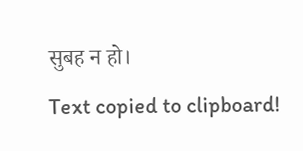सुबह न हो।
Text copied to clipboard!